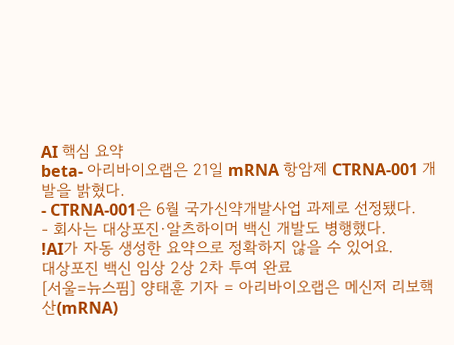AI 핵심 요약
beta- 아리바이오랩은 21일 mRNA 항암제 CTRNA-001 개발을 밝혔다.
- CTRNA-001은 6월 국가신약개발사업 과제로 선정됐다.
- 회사는 대상포진·알츠하이머 백신 개발도 병행했다.
!AI가 자동 생성한 요약으로 정확하지 않을 수 있어요.
대상포진 백신 임상 2상 2차 투여 완료
[서울=뉴스핌] 양태훈 기자 = 아리바이오랩은 메신저 리보핵산(mRNA)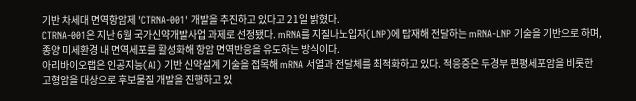기반 차세대 면역항암제 'CTRNA-001' 개발을 추진하고 있다고 21일 밝혔다.
CTRNA-001은 지난 6월 국가신약개발사업 과제로 선정됐다. mRNA를 지질나노입자(LNP)에 탑재해 전달하는 mRNA-LNP 기술을 기반으로 하며, 종양 미세환경 내 면역세포를 활성화해 항암 면역반응을 유도하는 방식이다.
아리바이오랩은 인공지능(AI) 기반 신약설계 기술을 접목해 mRNA 서열과 전달체를 최적화하고 있다. 적응증은 두경부 편평세포암을 비롯한 고형암을 대상으로 후보물질 개발을 진행하고 있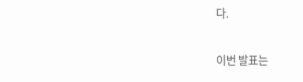다.

이번 발표는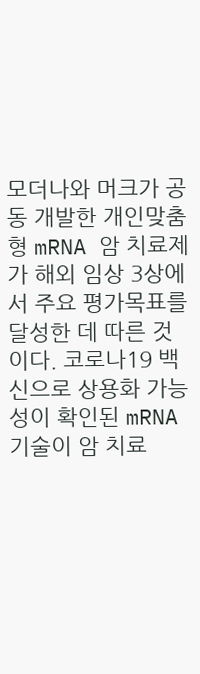모더나와 머크가 공동 개발한 개인맞춤형 mRNA 암 치료제가 해외 임상 3상에서 주요 평가목표를 달성한 데 따른 것이다. 코로나19 백신으로 상용화 가능성이 확인된 mRNA 기술이 암 치료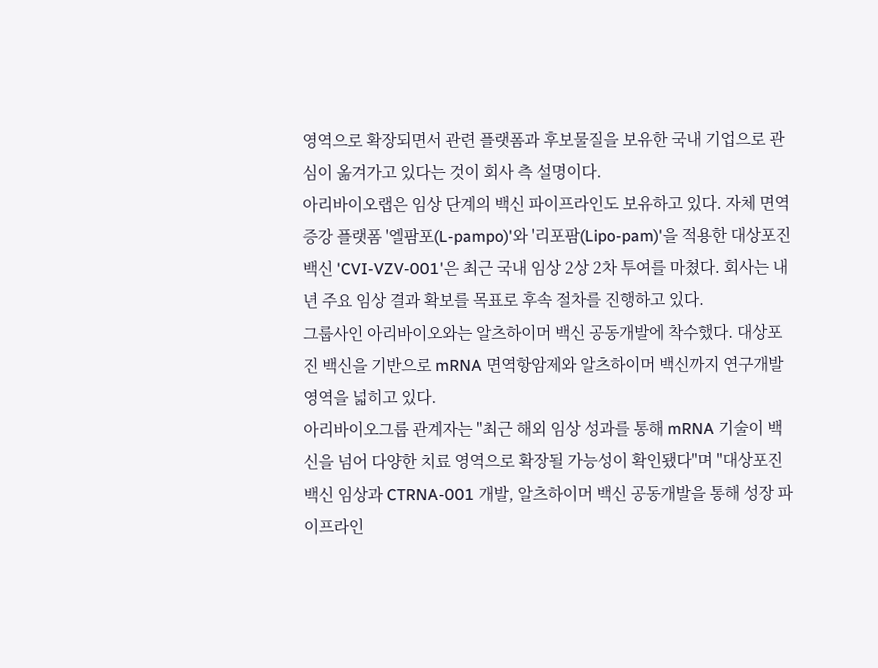영역으로 확장되면서 관련 플랫폼과 후보물질을 보유한 국내 기업으로 관심이 옮겨가고 있다는 것이 회사 측 설명이다.
아리바이오랩은 임상 단계의 백신 파이프라인도 보유하고 있다. 자체 면역증강 플랫폼 '엘팜포(L-pampo)'와 '리포팜(Lipo-pam)'을 적용한 대상포진 백신 'CVI-VZV-001'은 최근 국내 임상 2상 2차 투여를 마쳤다. 회사는 내년 주요 임상 결과 확보를 목표로 후속 절차를 진행하고 있다.
그룹사인 아리바이오와는 알츠하이머 백신 공동개발에 착수했다. 대상포진 백신을 기반으로 mRNA 면역항암제와 알츠하이머 백신까지 연구개발 영역을 넓히고 있다.
아리바이오그룹 관계자는 "최근 해외 임상 성과를 통해 mRNA 기술이 백신을 넘어 다양한 치료 영역으로 확장될 가능성이 확인됐다"며 "대상포진 백신 임상과 CTRNA-001 개발, 알츠하이머 백신 공동개발을 통해 성장 파이프라인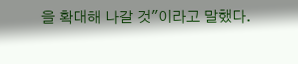을 확대해 나갈 것"이라고 말했다.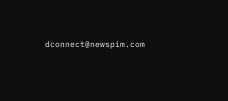dconnect@newspim.com